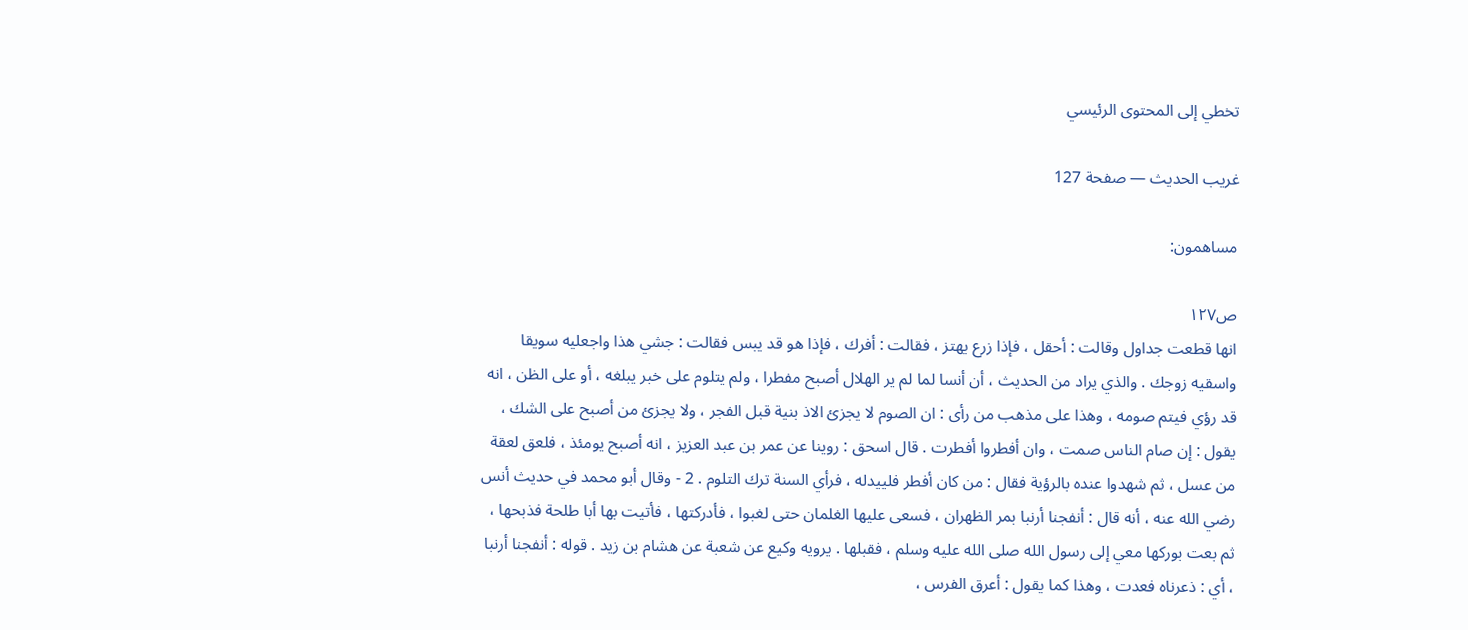تخطي إلى المحتوى الرئيسي

غريب الحديث — صفحة 127

مساهمون:

ص١٢٧
انها قطعت جداول وقالت : أحقل ، فإذا زرع يهتز ، فقالت : أفرك ، فإذا هو قد يبس فقالت : جشي هذا واجعليه سويقا واسقيه زوجك . والذي يراد من الحديث ، أن أنسا لما لم ير الهلال أصبح مفطرا ، ولم يتلوم على خبر يبلغه ، أو على الظن ، انه قد رؤي فيتم صومه ، وهذا على مذهب من رأى : ان الصوم لا يجزئ الاذ بنية قبل الفجر ، ولا يجزئ من أصبح على الشك ، يقول : إن صام الناس صمت ، وان أفطروا أفطرت . قال اسحق : روينا عن عمر بن عبد العزيز ، انه أصبح يومئذ ، فلعق لعقة من عسل ، ثم شهدوا عنده بالرؤية فقال : من كان أفطر فلييدله ، فرأي السنة ترك التلوم . 2 - وقال أبو محمد في حديث أنس رضي الله عنه ، أنه قال : أنفجنا أرنبا بمر الظهران ، فسعى عليها الغلمان حتى لغبوا ، فأدركتها ، فأتيت بها أبا طلحة فذبحها ، ثم بعت بوركها معي إلى رسول الله صلى الله عليه وسلم ، فقبلها . يرويه وكيع عن شعبة عن هشام بن زيد . قوله : أنفجنا أرنبا ، أي : ذعرناه فعدت ، وهذا كما يقول : أعرق الفرس ،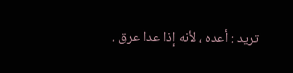تريد : أعده ، لأنه إذا عدا عرق .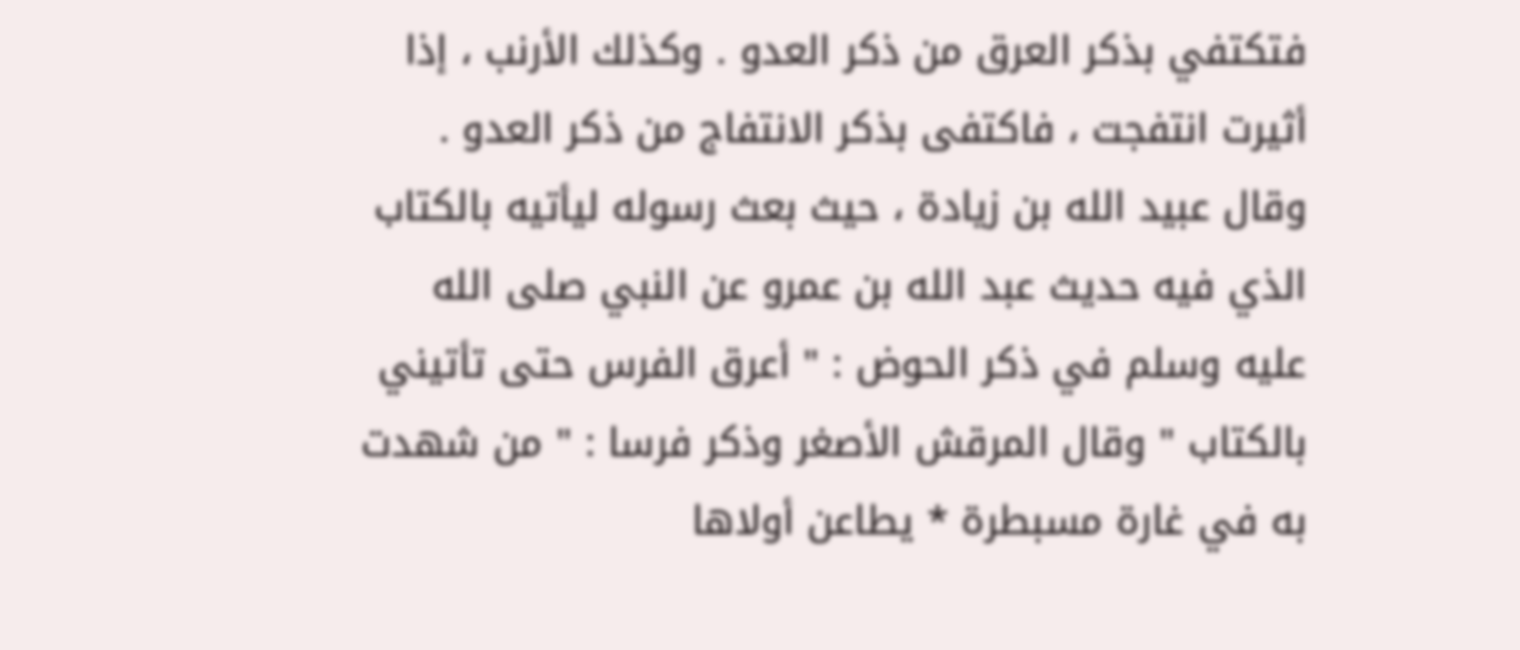فتكتفي بذكر العرق من ذكر العدو . وكذلك الأرنب ، إذا أثيرت انتفجت ، فاكتفى بذكر الانتفاج من ذكر العدو . وقال عبيد الله بن زيادة ، حيث بعث رسوله ليأتيه بالكتاب الذي فيه حديث عبد الله بن عمرو عن النبي صلى الله عليه وسلم في ذكر الحوض : " أعرق الفرس حتى تأتيني بالكتاب " وقال المرقش الأصغر وذكر فرسا : " من شهدت به في غارة مسبطرة * يطاعن أولاها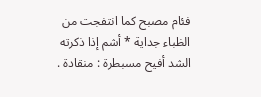فئام مصبح كما انتفجت من الظباء جداية * أشم إذا ذكرته الشد أفيح مسبطرة : منقادة .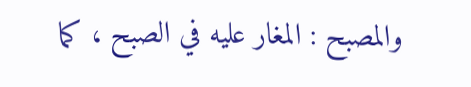والمصبح : المغار عليه في الصبح ، كما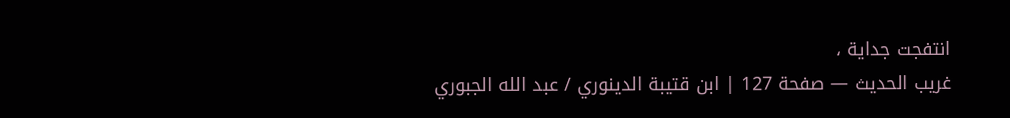انتفجت جداية ،
غريب الحديث — صفحة 127 | ابن قتيبة الدينوري / عبد الله الجبوري